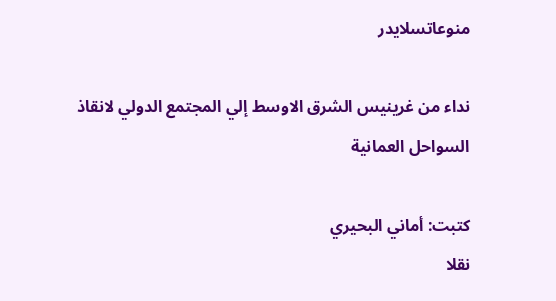منوعاتسلايدر

نداء من غرينيس الشرق الاوسط إلي المجتمع الدولي لانقاذ السواحل العمانية

كتبت: أماني البحيري
نقلا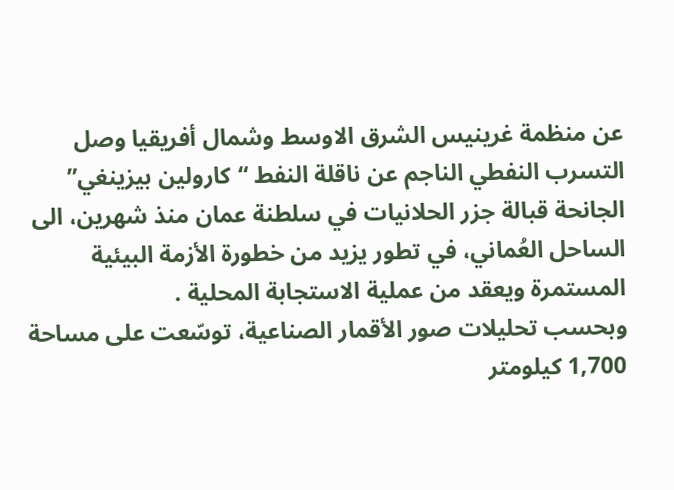عن منظمة غرينيس الشرق الاوسط وشمال أفريقيا وصل التسرب النفطي الناجم عن ناقلة النفط “كارولين بيزينغي” الجانحة قبالة جزر الحلانيات في سلطنة عمان منذ شهرين، الى الساحل العُماني، في تطور يزيد من خطورة الأزمة البيئية المستمرة ويعقد من عملية الاستجابة المحلية .
وبحسب تحليلات صور الأقمار الصناعية، توسّعت على مساحة 1,700 كيلومتر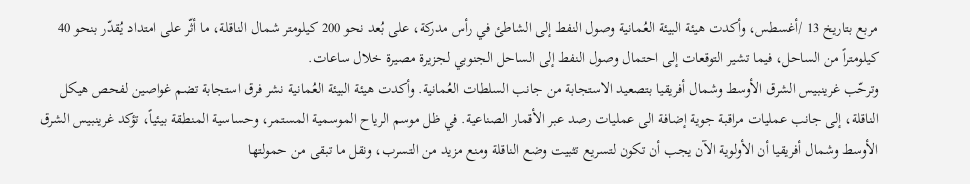مربع بتاريخ 13 /أغسطس، وأكدت هيئة البيئة العُمانية وصول النفط إلى الشاطئ في رأس مدركة، على بُعد نحو 200 كيلومتر شمال الناقلة، ما أثّر على امتداد يُقدّر بنحو 40 كيلومتراً من الساحل، فيما تشير التوقعات إلى احتمال وصول النفط إلى الساحل الجنوبي لجزيرة مصيرة خلال ساعات.
وترحّب غرينبيس الشرق الأوسط وشمال أفريقيا بتصعيد الاستجابة من جانب السلطات العُمانية. وأكدت هيئة البيئة العُمانية نشر فرق استجابة تضم غواصين لفحص هيكل الناقلة، إلى جانب عمليات مراقبة جوية إضافة الى عمليات رصد عبر الأقمار الصناعية. في ظل موسم الرياح الموسمية المستمر، وحساسية المنطقة بيئياً، تؤكد غرينبيس الشرق الأوسط وشمال أفريقيا أن الأولوية الآن يجب أن تكون لتسريع تثبيت وضع الناقلة ومنع مزيد من التسرب، ونقل ما تبقى من حمولتها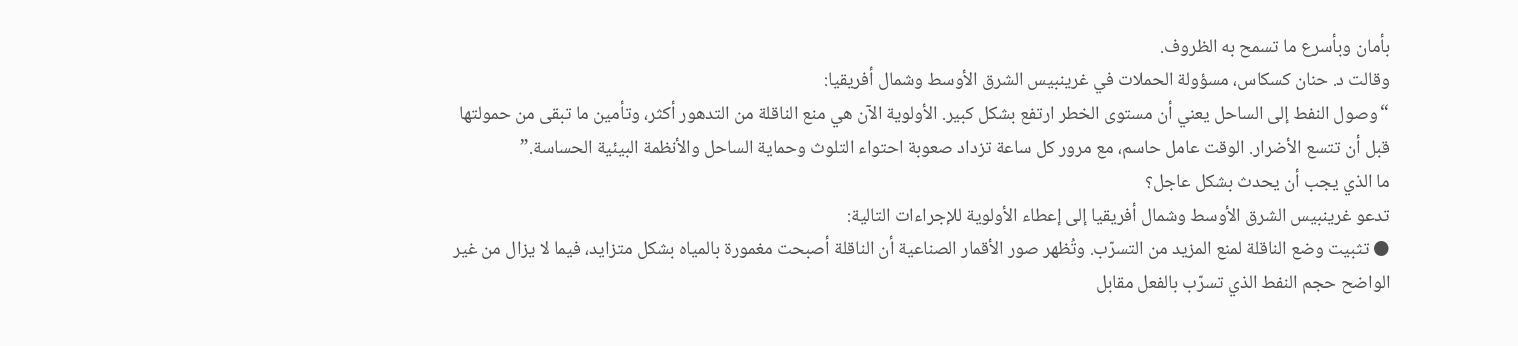بأمان وبأسرع ما تسمح به الظروف.
وقالت د. حنان كسكاس، مسؤولة الحملات في غرينبيس الشرق الأوسط وشمال أفريقيا:
“وصول النفط إلى الساحل يعني أن مستوى الخطر ارتفع بشكل كبير. الأولوية الآن هي منع الناقلة من التدهور أكثر، وتأمين ما تبقى من حمولتها قبل أن تتسع الأضرار. الوقت عامل حاسم، مع مرور كل ساعة تزداد صعوبة احتواء التلوث وحماية الساحل والأنظمة البيئية الحساسة.”
ما الذي يجب أن يحدث بشكل عاجل؟
تدعو غرينبيس الشرق الأوسط وشمال أفريقيا إلى إعطاء الأولوية للإجراءات التالية:
● تثبيت وضع الناقلة لمنع المزيد من التسرّب. وتُظهر صور الأقمار الصناعية أن الناقلة أصبحت مغمورة بالمياه بشكل متزايد، فيما لا يزال من غير الواضح حجم النفط الذي تسرّب بالفعل مقابل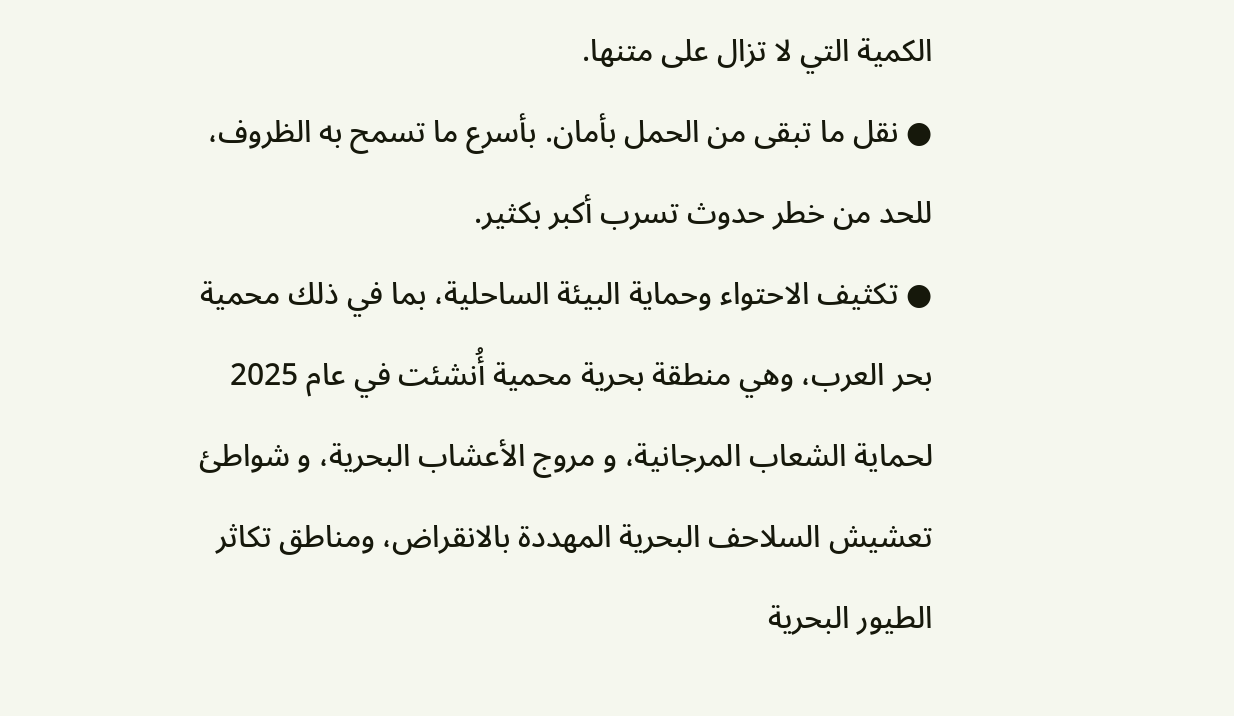الكمية التي لا تزال على متنها.
● نقل ما تبقى من الحمل بأمان. بأسرع ما تسمح به الظروف، للحد من خطر حدوث تسرب أكبر بكثير.
● تكثيف الاحتواء وحماية البيئة الساحلية، بما في ذلك محمية بحر العرب، وهي منطقة بحرية محمية أُنشئت في عام 2025 لحماية الشعاب المرجانية، و مروج الأعشاب البحرية، و شواطئ تعشيش السلاحف البحرية المهددة بالانقراض، ومناطق تكاثر الطيور البحرية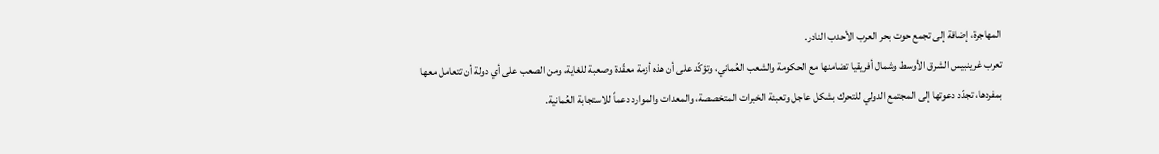المهاجرة، إضافة إلى تجمع حوت بحر العرب الأحدب النادر.
تعرب غرينبيس الشرق الأوسط وشمال أفريقيا تضامنها مع الحكومة والشعب العُماني، وتؤكّد على أن هذه أزمة معقّدة وصعبة للغاية، ومن الصعب على أي دولة أن تتعامل معها بمفردها، تجدّد دعوتها إلى المجتمع الدولي للتحرك بشكل عاجل وتعبئة الخبرات المتخصصة، والمعدات والموارد دعماً للاستجابة العُمانية.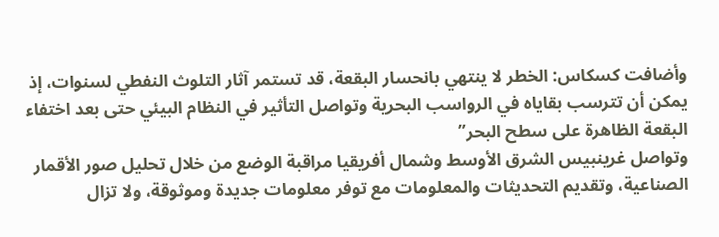وأضافت كسكاس: الخطر لا ينتهي بانحسار البقعة، قد تستمر آثار التلوث النفطي لسنوات، إذ يمكن أن تترسب بقاياه في الرواسب البحرية وتواصل التأثير في النظام البيئي حتى بعد اختفاء البقعة الظاهرة على سطح البحر”
وتواصل غرينبيس الشرق الأوسط وشمال أفريقيا مراقبة الوضع من خلال تحليل صور الأقمار الصناعية، وتقديم التحديثات والمعلومات مع توفر معلومات جديدة وموثوقة، ولا تزال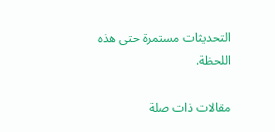التحديثات مستمرة حتى هذه اللحظة.

مقالات ذات صلة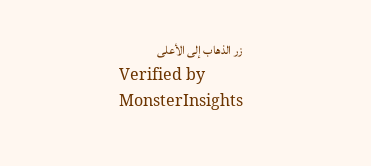زر الذهاب إلى الأعلى
Verified by MonsterInsights